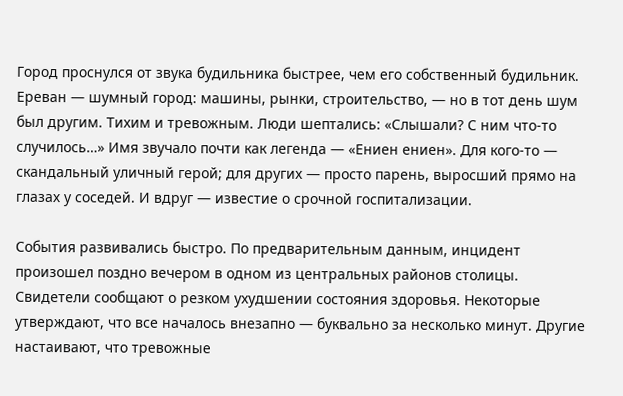Город проснулся от звука будильника быстрее, чем его собственный будильник. Ереван — шумный город: машины, рынки, строительство, — но в тот день шум был другим. Тихим и тревожным. Люди шептались: «Слышали? С ним что-то случилось…» Имя звучало почти как легенда — «Ениен ениен». Для кого-то — скандальный уличный герой; для других — просто парень, выросший прямо на глазах у соседей. И вдруг — известие о срочной госпитализации.

События развивались быстро. По предварительным данным, инцидент произошел поздно вечером в одном из центральных районов столицы. Свидетели сообщают о резком ухудшении состояния здоровья. Некоторые утверждают, что все началось внезапно — буквально за несколько минут. Другие настаивают, что тревожные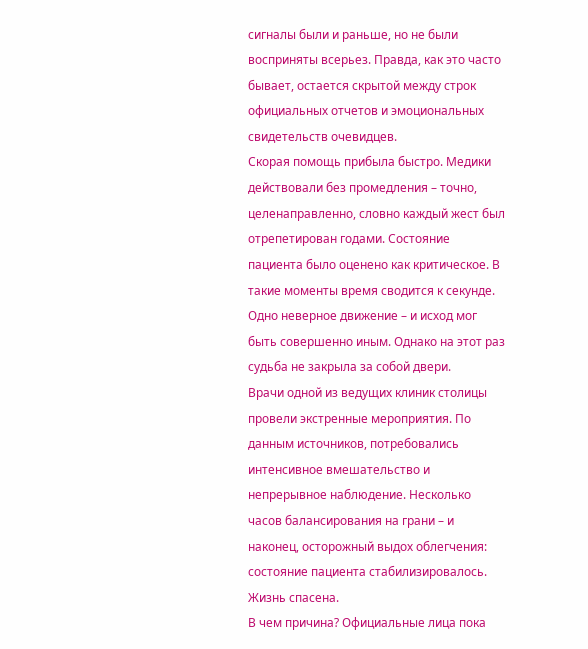сигналы были и раньше, но не были восприняты всерьез. Правда, как это часто бывает, остается скрытой между строк официальных отчетов и эмоциональных свидетельств очевидцев.
Скорая помощь прибыла быстро. Медики действовали без промедления – точно, целенаправленно, словно каждый жест был отрепетирован годами. Состояние пациента было оценено как критическое. В такие моменты время сводится к секунде. Одно неверное движение – и исход мог быть совершенно иным. Однако на этот раз судьба не закрыла за собой двери.
Врачи одной из ведущих клиник столицы провели экстренные мероприятия. По данным источников, потребовались интенсивное вмешательство и непрерывное наблюдение. Несколько часов балансирования на грани – и наконец, осторожный выдох облегчения: состояние пациента стабилизировалось. Жизнь спасена.
В чем причина? Официальные лица пока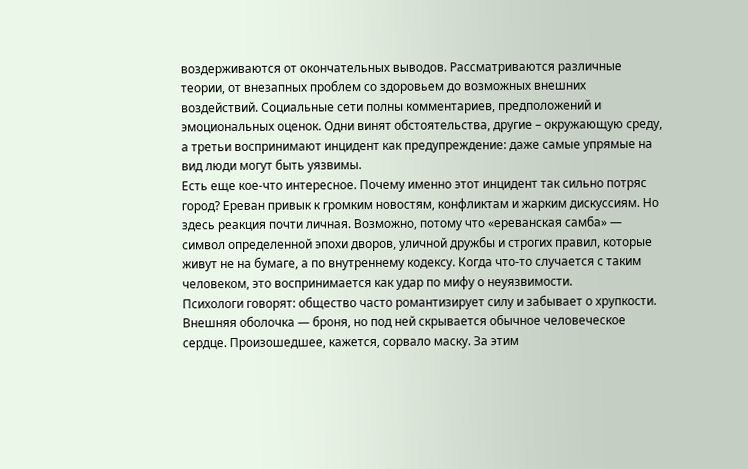воздерживаются от окончательных выводов. Рассматриваются различные теории, от внезапных проблем со здоровьем до возможных внешних воздействий. Социальные сети полны комментариев, предположений и эмоциональных оценок. Одни винят обстоятельства, другие – окружающую среду, а третьи воспринимают инцидент как предупреждение: даже самые упрямые на вид люди могут быть уязвимы.
Есть еще кое-что интересное. Почему именно этот инцидент так сильно потряс город? Ереван привык к громким новостям, конфликтам и жарким дискуссиям. Но здесь реакция почти личная. Возможно, потому что «ереванская самба» — символ определенной эпохи дворов, уличной дружбы и строгих правил, которые живут не на бумаге, а по внутреннему кодексу. Когда что-то случается с таким человеком, это воспринимается как удар по мифу о неуязвимости.
Психологи говорят: общество часто романтизирует силу и забывает о хрупкости. Внешняя оболочка — броня, но под ней скрывается обычное человеческое сердце. Произошедшее, кажется, сорвало маску. За этим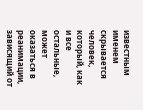известным именем скрывается человек, который, как и все остальные, может оказаться в реанимации, зависящий от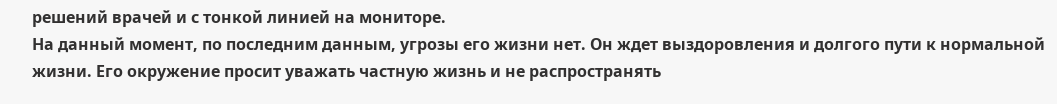решений врачей и с тонкой линией на мониторе.
На данный момент, по последним данным, угрозы его жизни нет. Он ждет выздоровления и долгого пути к нормальной жизни. Его окружение просит уважать частную жизнь и не распространять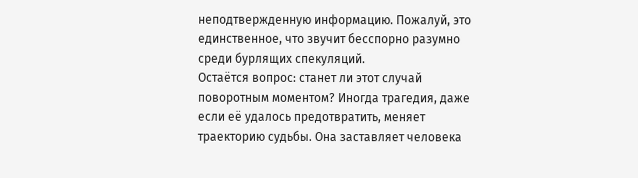неподтвержденную информацию. Пожалуй, это единственное, что звучит бесспорно разумно среди бурлящих спекуляций.
Остаётся вопрос: станет ли этот случай поворотным моментом? Иногда трагедия, даже если её удалось предотвратить, меняет траекторию судьбы. Она заставляет человека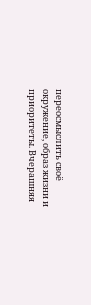переосмыслить своё окружение, образ жизни и приоритеты. Вчерашняя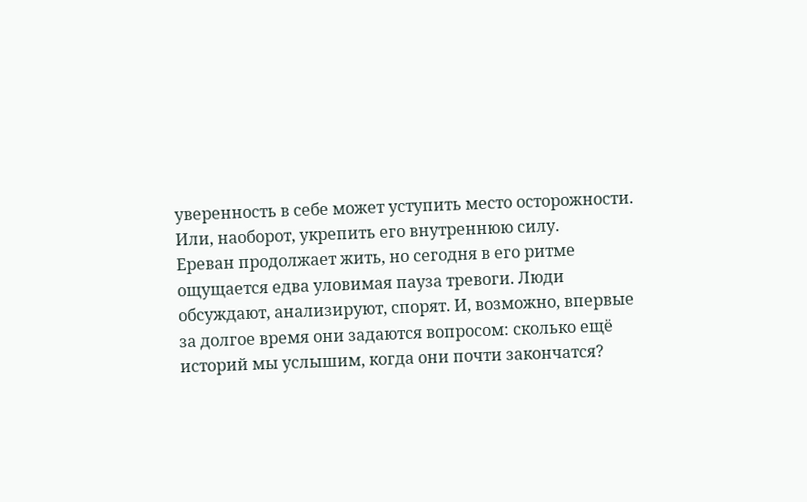уверенность в себе может уступить место осторожности. Или, наоборот, укрепить его внутреннюю силу.
Ереван продолжает жить, но сегодня в его ритме ощущается едва уловимая пауза тревоги. Люди обсуждают, анализируют, спорят. И, возможно, впервые за долгое время они задаются вопросом: сколько ещё историй мы услышим, когда они почти закончатся?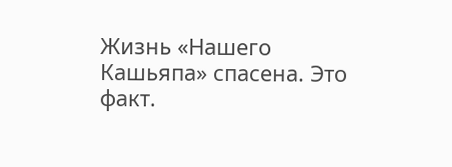Жизнь «Нашего Кашьяпа» спасена. Это факт.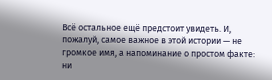Всё остальное ещё предстоит увидеть. И, пожалуй, самое важное в этой истории — не громкое имя, а напоминание о простом факте: ни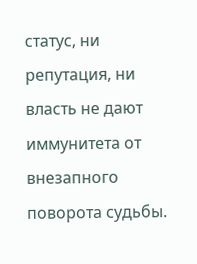статус, ни репутация, ни власть не дают иммунитета от внезапного поворота судьбы.